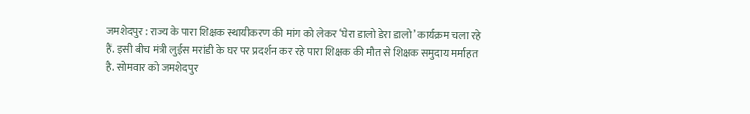जमशेदपुर : राज्य के पारा शिक्षक स्थायीकरण की मांग को लेकर ‘घेरा डालो डेरा डालो’ कार्यक्रम चला रहे हैं. इसी बीच मंत्री लुईस मरांडी के घर पर प्रदर्शन कर रहे पारा शिक्षक की मौत से शिक्षक समुदाय मर्माहत है. सोमवार को जमशेदपुर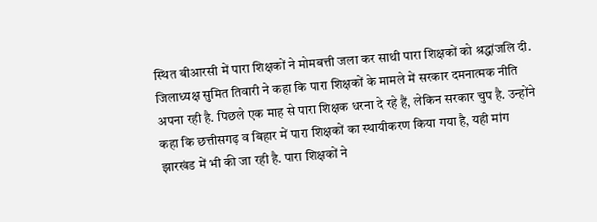स्थित बीआरसी में पारा शिक्षकों ने मोमबत्ती जला कर साथी पारा शिक्षकों को श्रद्धांजलि दी.
जिलाध्यक्ष सुमित तिवारी ने कहा कि पारा शिक्षकों के मामले में सरकार दमनात्मक नीति अपना रही है. पिछले एक माह से पारा शिक्षक धरना दे रहे हैं, लेकिन सरकार चुप है. उन्होंने कहा कि छत्तीसगढ़ व बिहार में पारा शिक्षकों का स्थायीकरण किया गया है, यही मांग झारखंड में भी की जा रही है. पारा शिक्षकों ने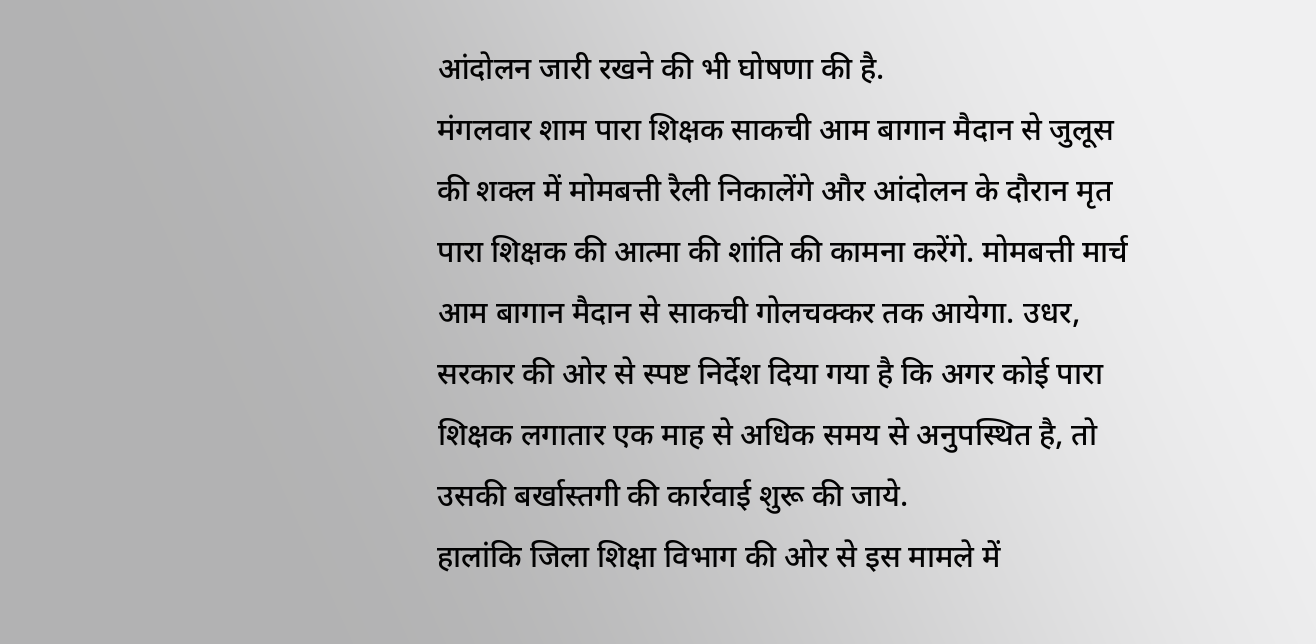आंदोलन जारी रखने की भी घोषणा की है.
मंगलवार शाम पारा शिक्षक साकची आम बागान मैदान से जुलूस की शक्ल में मोमबत्ती रैली निकालेंगे और आंदोलन के दौरान मृत पारा शिक्षक की आत्मा की शांति की कामना करेंगे. मोमबत्ती मार्च आम बागान मैदान से साकची गोलचक्कर तक आयेगा. उधर, सरकार की ओर से स्पष्ट निर्देश दिया गया है कि अगर कोई पारा शिक्षक लगातार एक माह से अधिक समय से अनुपस्थित है, तो उसकी बर्खास्तगी की कार्रवाई शुरू की जाये.
हालांकि जिला शिक्षा विभाग की ओर से इस मामले में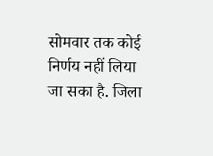सोमवार तक कोई निर्णय नहीं लिया जा सका है. जिला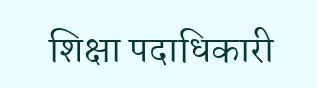शिक्षा पदाधिकारी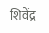शिवेंद्र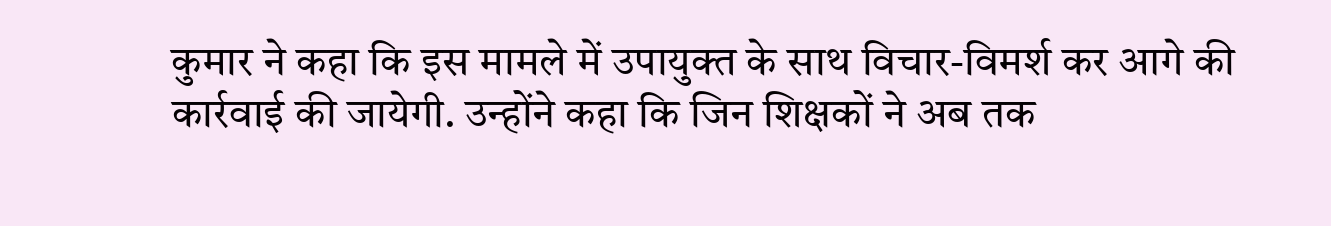कुमार ने कहा कि इस मामले में उपायुक्त के साथ विचार-विमर्श कर आगे की कार्रवाई की जायेगी. उन्होंने कहा कि जिन शिक्षकों ने अब तक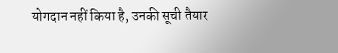योगदान नहीं किया है, उनकी सूची तैयार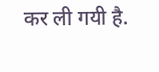कर ली गयी है.